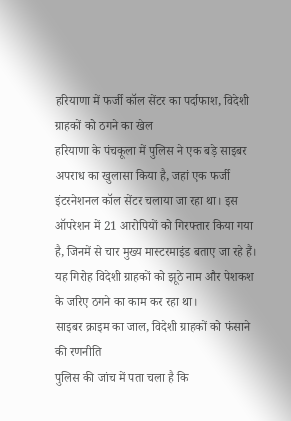हरियाणा में फर्जी कॉल सेंटर का पर्दाफाश, विदेशी ग्राहकों को ठगने का खेल
हरियाणा के पंचकूला में पुलिस ने एक बड़े साइबर अपराध का खुलासा किया है, जहां एक फर्जी इंटरनेशनल कॉल सेंटर चलाया जा रहा था। इस ऑपरेशन में 21 आरोपियों को गिरफ्तार किया गया है, जिनमें से चार मुख्य मास्टरमाइंड बताए जा रहे हैं। यह गिरोह विदेशी ग्राहकों को झूठे नाम और पेशकश के जरिए ठगने का काम कर रहा था।
साइबर क्राइम का जाल, विदेशी ग्राहकों को फंसाने की रणनीति
पुलिस की जांच में पता चला है कि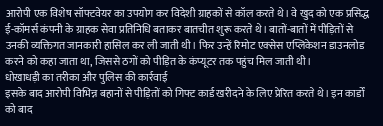आरोपी एक विशेष सॉफ्टवेयर का उपयोग कर विदेशी ग्राहकों से कॉल करते थे। वे खुद को एक प्रसिद्ध ई-कॉमर्स कंपनी के ग्राहक सेवा प्रतिनिधि बताकर बातचीत शुरू करते थे। बातों-बातों में पीड़ितों से उनकी व्यक्तिगत जानकारी हासिल कर ली जाती थी। फिर उन्हें रिमोट एक्सेस एप्लिकेशन डाउनलोड करने को कहा जाता था, जिससे ठगों को पीड़ित के कंप्यूटर तक पहुंच मिल जाती थी।
धोखाधड़ी का तरीका और पुलिस की कार्रवाई
इसके बाद आरोपी विभिन्न बहानों से पीड़ितों को गिफ्ट कार्ड खरीदने के लिए प्रेरित करते थे। इन कार्डों को बाद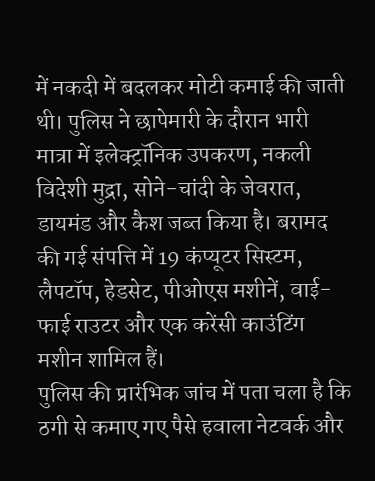में नकदी में बदलकर मोटी कमाई की जाती थी। पुलिस ने छापेमारी के दौरान भारी मात्रा में इलेक्ट्रॉनिक उपकरण, नकली विदेशी मुद्रा, सोने-चांदी के जेवरात, डायमंड और कैश जब्त किया है। बरामद की गई संपत्ति में 19 कंप्यूटर सिस्टम, लैपटॉप, हेडसेट, पीओएस मशीनें, वाई-फाई राउटर और एक करेंसी काउंटिंग मशीन शामिल हैं।
पुलिस की प्रारंभिक जांच में पता चला है कि ठगी से कमाए गए पैसे हवाला नेटवर्क और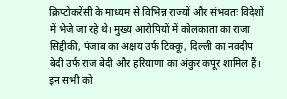क्रिप्टोकरेंसी के माध्यम से विभिन्न राज्यों और संभवतः विदेशों में भेजे जा रहे थे। मुख्य आरोपियों में कोलकाता का राजा सिद्दीकी, पंजाब का अक्षय उर्फ टिक्कू, दिल्ली का नवदीप बेदी उर्फ राज बेदी और हरियाणा का अंकुर कपूर शामिल हैं। इन सभी को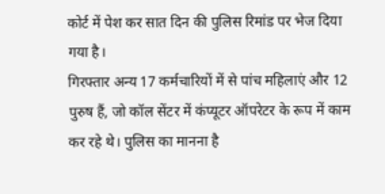कोर्ट में पेश कर सात दिन की पुलिस रिमांड पर भेज दिया गया है।
गिरफ्तार अन्य 17 कर्मचारियों में से पांच महिलाएं और 12 पुरुष हैं, जो कॉल सेंटर में कंप्यूटर ऑपरेटर के रूप में काम कर रहे थे। पुलिस का मानना है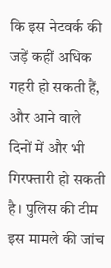कि इस नेटवर्क की जड़ें कहीं अधिक गहरी हो सकती हैं, और आने वाले दिनों में और भी गिरफ्तारी हो सकती है। पुलिस की टीम इस मामले की जांच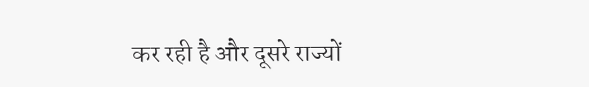कर रही है और दूसरे राज्यों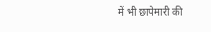में भी छापेमारी की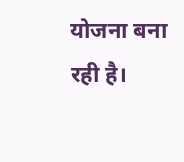योजना बना रही है।